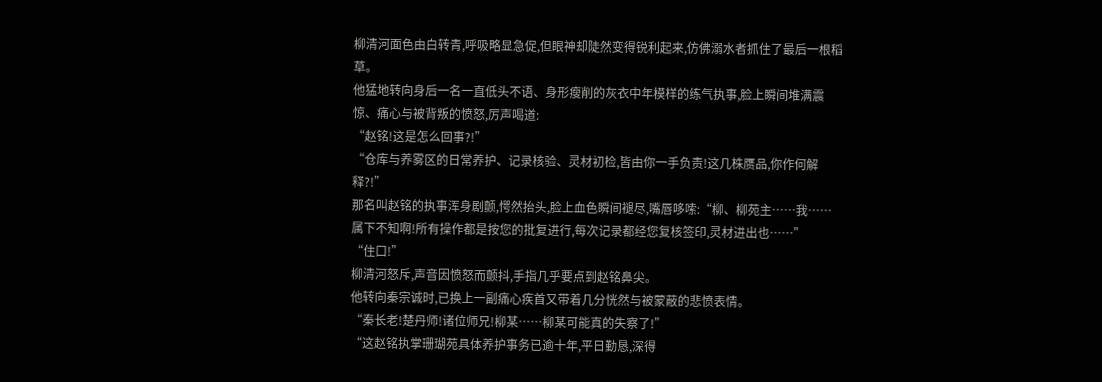柳清河面色由白转青,呼吸略显急促,但眼神却陡然变得锐利起来,仿佛溺水者抓住了最后一根稻草。
他猛地转向身后一名一直低头不语、身形瘦削的灰衣中年模样的练气执事,脸上瞬间堆满震惊、痛心与被背叛的愤怒,厉声喝道:
“赵铭!这是怎么回事?!”
“仓库与养雾区的日常养护、记录核验、灵材初检,皆由你一手负责!这几株赝品,你作何解释?!”
那名叫赵铭的执事浑身剧颤,愕然抬头,脸上血色瞬间褪尽,嘴唇哆嗦:“柳、柳苑主……我……属下不知啊!所有操作都是按您的批复进行,每次记录都经您复核签印,灵材进出也……”
“住口!”
柳清河怒斥,声音因愤怒而颤抖,手指几乎要点到赵铭鼻尖。
他转向秦宗诚时,已换上一副痛心疾首又带着几分恍然与被蒙蔽的悲愤表情。
“秦长老!楚丹师!诸位师兄!柳某……柳某可能真的失察了!”
“这赵铭执掌珊瑚苑具体养护事务已逾十年,平日勤恳,深得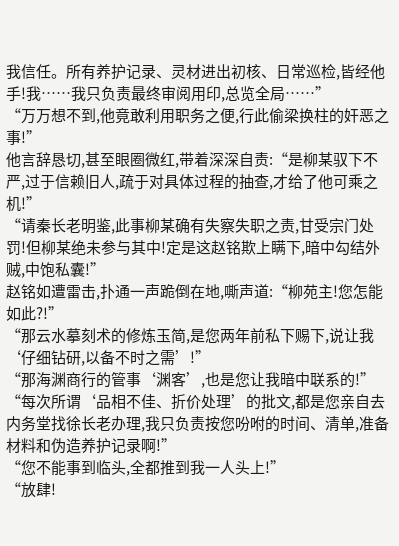我信任。所有养护记录、灵材进出初核、日常巡检,皆经他手!我……我只负责最终审阅用印,总览全局……”
“万万想不到,他竟敢利用职务之便,行此偷梁换柱的奸恶之事!”
他言辞恳切,甚至眼圈微红,带着深深自责:“是柳某驭下不严,过于信赖旧人,疏于对具体过程的抽查,才给了他可乘之机!”
“请秦长老明鉴,此事柳某确有失察失职之责,甘受宗门处罚!但柳某绝未参与其中!定是这赵铭欺上瞒下,暗中勾结外贼,中饱私囊!”
赵铭如遭雷击,扑通一声跪倒在地,嘶声道:“柳苑主!您怎能如此?!”
“那云水摹刻术的修炼玉简,是您两年前私下赐下,说让我‘仔细钻研,以备不时之需’!”
“那海渊商行的管事‘渊客’,也是您让我暗中联系的!”
“每次所谓‘品相不佳、折价处理’的批文,都是您亲自去内务堂找徐长老办理,我只负责按您吩咐的时间、清单,准备材料和伪造养护记录啊!”
“您不能事到临头,全都推到我一人头上!”
“放肆!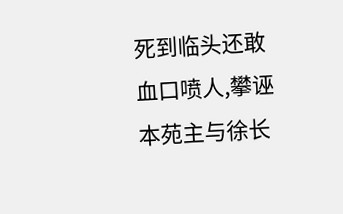死到临头还敢血口喷人,攀诬本苑主与徐长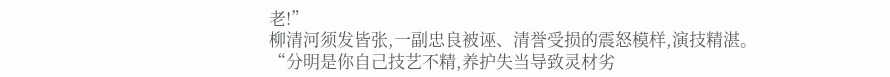老!”
柳清河须发皆张,一副忠良被诬、清誉受损的震怒模样,演技精湛。
“分明是你自己技艺不精,养护失当导致灵材劣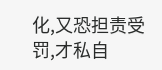化,又恐担责受罚,才私自